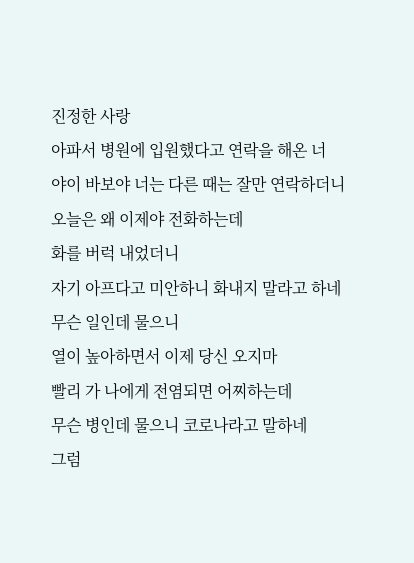진정한 사랑
아파서 병원에 입원했다고 연락을 해온 너
야이 바보야 너는 다른 때는 잘만 연락하더니
오늘은 왜 이제야 전화하는데
화를 버럭 내었더니
자기 아프다고 미안하니 화내지 말라고 하네
무슨 일인데 물으니
열이 높아하면서 이제 당신 오지마
빨리 가 나에게 전염되면 어찌하는데
무슨 병인데 물으니 코로나라고 말하네
그럼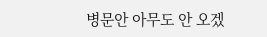병문안 아무도 안 오겠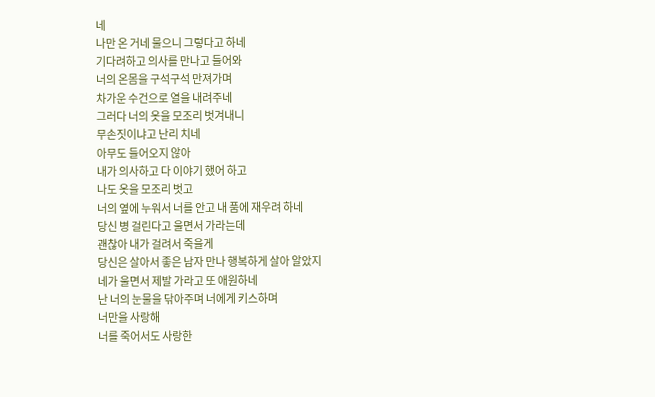네
나만 온 거네 물으니 그렇다고 하네
기다려하고 의사를 만나고 들어와
너의 온몸을 구석구석 만져가며
차가운 수건으로 열을 내려주네
그러다 너의 옷을 모조리 벗겨내니
무손짓이냐고 난리 치네
아무도 들어오지 않아
내가 의사하고 다 이야기 했어 하고
나도 옷을 모조리 벗고
너의 옆에 누워서 너를 안고 내 품에 재우려 하네
당신 병 걸린다고 울면서 가라는데
괜찮아 내가 걸려서 죽을게
당신은 살아서 좋은 남자 만나 행복하게 살아 알았지
네가 울면서 제발 가라고 또 애원하네
난 너의 눈물을 닦아주며 너에게 키스하며
너만을 사랑해
너를 죽어서도 사랑한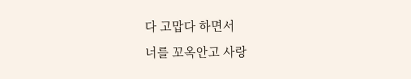다 고맙다 하면서
너를 꼬옥안고 사랑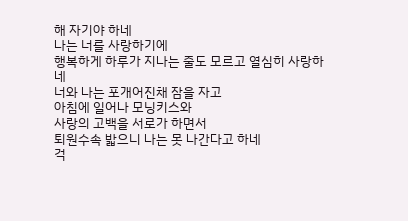해 자기야 하네
나는 너를 사랑하기에
행복하게 하루가 지나는 줄도 모르고 열심히 사랑하네
너와 나는 포개어진채 잠을 자고
아침에 일어나 모닝키스와
사랑의 고백을 서로가 하면서
퇴원수속 밟으니 나는 못 나간다고 하네
걱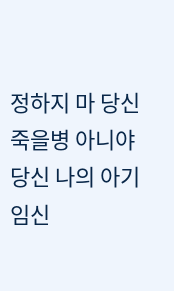정하지 마 당신 죽을병 아니야
당신 나의 아기 임신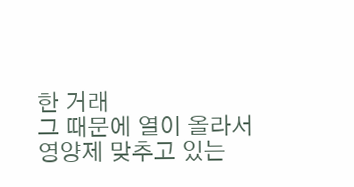한 거래
그 때문에 열이 올라서 영양제 맞추고 있는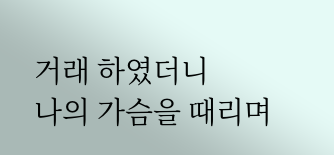거래 하였더니
나의 가슴을 때리며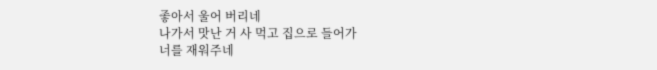좋아서 울어 버리네
나가서 맛난 거 사 먹고 집으로 들어가
너를 재워주네